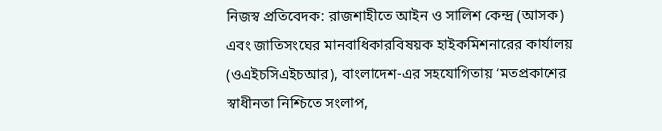নিজস্ব প্রতিবেদক: রাজশাহীতে আইন ও সালিশ কেন্দ্র (আসক) এবং জাতিসংঘের মানবাধিকারবিষয়ক হাইকমিশনারের কার্যালয় (ওএইচসিএইচআর), বাংলাদেশ-এর সহযোগিতায় ‘মতপ্রকাশের স্বাধীনতা নিশ্চিতে সংলাপ,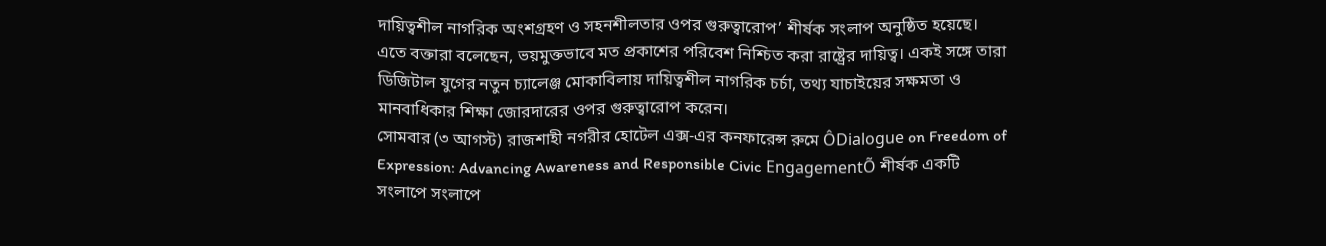দায়িত্বশীল নাগরিক অংশগ্রহণ ও সহনশীলতার ওপর গুরুত্বারোপ’ শীর্ষক সংলাপ অনুষ্ঠিত হয়েছে।
এতে বক্তারা বলেছেন, ভয়মুক্তভাবে মত প্রকাশের পরিবেশ নিশ্চিত করা রাষ্ট্রের দায়িত্ব। একই সঙ্গে তারা ডিজিটাল যুগের নতুন চ্যালেঞ্জ মোকাবিলায় দায়িত্বশীল নাগরিক চর্চা, তথ্য যাচাইয়ের সক্ষমতা ও মানবাধিকার শিক্ষা জোরদারের ওপর গুরুত্বারোপ করেন।
সোমবার (৩ আগস্ট) রাজশাহী নগরীর হোটেল এক্স-এর কনফারেন্স রুমে ÔDialogue on Freedom of Expression: Advancing Awareness and Responsible Civic EngagementÕ শীর্ষক একটি সংলাপে সংলাপে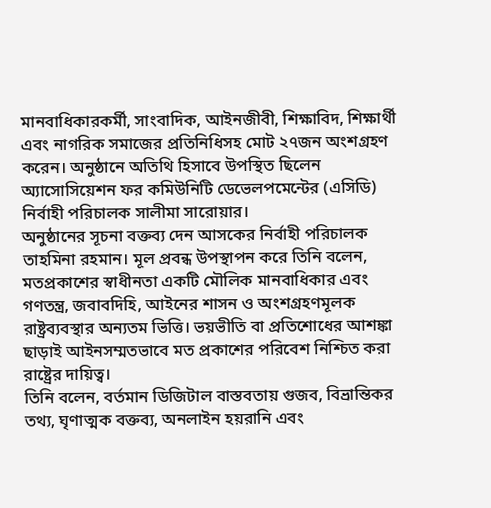মানবাধিকারকর্মী, সাংবাদিক, আইনজীবী, শিক্ষাবিদ, শিক্ষার্থী এবং নাগরিক সমাজের প্রতিনিধিসহ মোট ২৭জন অংশগ্রহণ করেন। অনুষ্ঠানে অতিথি হিসাবে উপস্থিত ছিলেন অ্যাসোসিয়েশন ফর কমিউনিটি ডেভেলপমেন্টের (এসিডি) নির্বাহী পরিচালক সালীমা সারোয়ার।
অনুষ্ঠানের সূচনা বক্তব্য দেন আসকের নির্বাহী পরিচালক তাহমিনা রহমান। মূল প্রবন্ধ উপস্থাপন করে তিনি বলেন, মতপ্রকাশের স্বাধীনতা একটি মৌলিক মানবাধিকার এবং গণতন্ত্র, জবাবদিহি, আইনের শাসন ও অংশগ্রহণমূলক রাষ্ট্রব্যবস্থার অন্যতম ভিত্তি। ভয়ভীতি বা প্রতিশোধের আশঙ্কা ছাড়াই আইনসম্মতভাবে মত প্রকাশের পরিবেশ নিশ্চিত করা রাষ্ট্রের দায়িত্ব।
তিনি বলেন, বর্তমান ডিজিটাল বাস্তবতায় গুজব, বিভ্রান্তিকর তথ্য, ঘৃণাত্মক বক্তব্য, অনলাইন হয়রানি এবং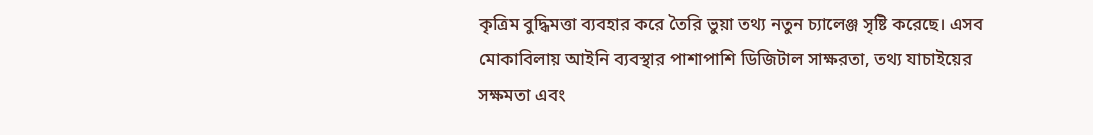কৃত্রিম বুদ্ধিমত্তা ব্যবহার করে তৈরি ভুয়া তথ্য নতুন চ্যালেঞ্জ সৃষ্টি করেছে। এসব মোকাবিলায় আইনি ব্যবস্থার পাশাপাশি ডিজিটাল সাক্ষরতা, তথ্য যাচাইয়ের সক্ষমতা এবং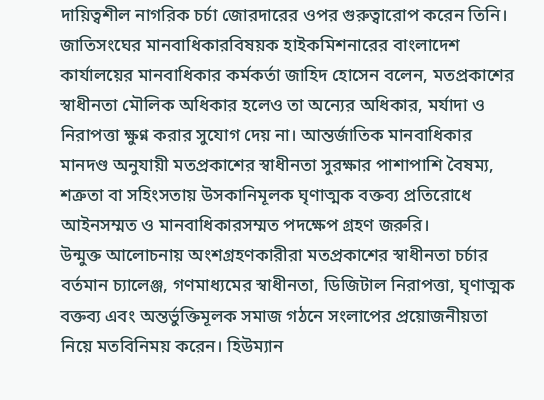দায়িত্বশীল নাগরিক চর্চা জোরদারের ওপর গুরুত্বারোপ করেন তিনি।
জাতিসংঘের মানবাধিকারবিষয়ক হাইকমিশনারের বাংলাদেশ কার্যালয়ের মানবাধিকার কর্মকর্তা জাহিদ হোসেন বলেন, মতপ্রকাশের স্বাধীনতা মৌলিক অধিকার হলেও তা অন্যের অধিকার, মর্যাদা ও নিরাপত্তা ক্ষুণ্ন করার সুযোগ দেয় না। আন্তর্জাতিক মানবাধিকার মানদণ্ড অনুযায়ী মতপ্রকাশের স্বাধীনতা সুরক্ষার পাশাপাশি বৈষম্য, শত্রুতা বা সহিংসতায় উসকানিমূলক ঘৃণাত্মক বক্তব্য প্রতিরোধে আইনসম্মত ও মানবাধিকারসম্মত পদক্ষেপ গ্রহণ জরুরি।
উন্মুক্ত আলোচনায় অংশগ্রহণকারীরা মতপ্রকাশের স্বাধীনতা চর্চার বর্তমান চ্যালেঞ্জ, গণমাধ্যমের স্বাধীনতা, ডিজিটাল নিরাপত্তা, ঘৃণাত্মক বক্তব্য এবং অন্তর্ভুক্তিমূলক সমাজ গঠনে সংলাপের প্রয়োজনীয়তা নিয়ে মতবিনিময় করেন। হিউম্যান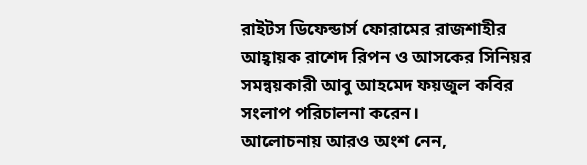রাইটস ডিফেন্ডার্স ফোরামের রাজশাহীর আহ্বায়ক রাশেদ রিপন ও আসকের সিনিয়র সমন্বয়কারী আবু আহমেদ ফয়জুল কবির সংলাপ পরিচালনা করেন।
আলোচনায় আরও অংশ নেন,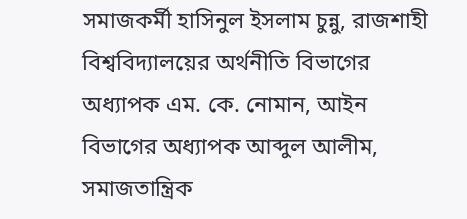সমাজকর্মী হাসিনুল ইসলাম চুন্নু, রাজশাহী বিশ্ববিদ্যালয়ের অর্থনীতি বিভাগের অধ্যাপক এম. কে. নোমান, আইন বিভাগের অধ্যাপক আব্দুল আলীম, সমাজতান্ত্রিক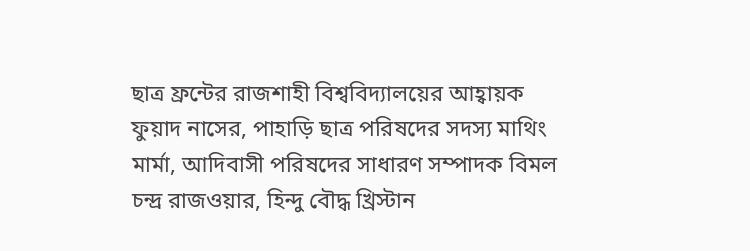ছাত্র ফ্রন্টের রাজশাহী বিশ্ববিদ্যালয়ের আহ্বায়ক ফুয়াদ নাসের, পাহাড়ি ছাত্র পরিষদের সদস্য মাথিং মার্মা, আদিবাসী পরিষদের সাধারণ সম্পাদক বিমল চন্দ্র রাজওয়ার, হিন্দু বৌদ্ধ খ্রিস্টান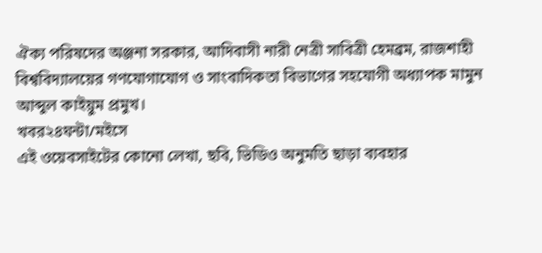ঐক্য পরিষদের অঞ্জনা সরকার, আদিবাসী নারী নেত্রী সাবিত্রী হেমব্রম, রাজশাহী বিশ্ববিদ্যালয়ের গণযোগাযোগ ও সাংবাদিকতা বিভাগের সহযোগী অধ্যাপক মামুন আব্দুল কাইয়ুম প্রমুখ।
খবর২৪ঘন্টা/মইসে
এই ওয়েবসাইটের কোনো লেখা, ছবি, ভিডিও অনুমতি ছাড়া ব্যবহার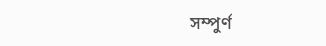সম্পুর্ণ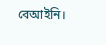বেআইনি।